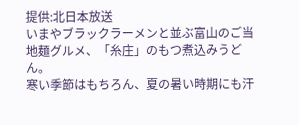提供:北日本放送
いまやブラックラーメンと並ぶ富山のご当地麺グルメ、「糸庄」のもつ煮込みうどん。
寒い季節はもちろん、夏の暑い時期にも汗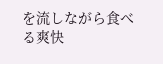を流しながら食べる爽快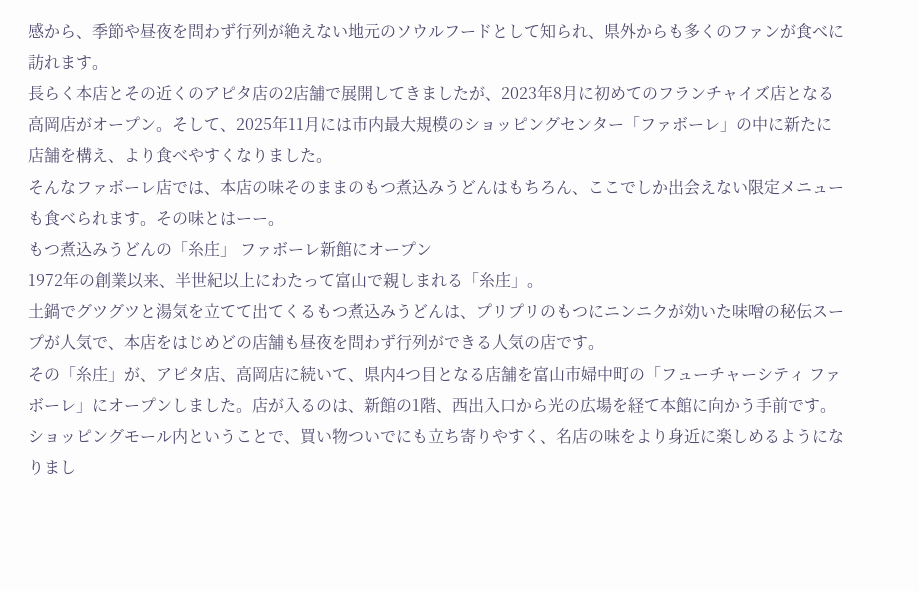感から、季節や昼夜を問わず行列が絶えない地元のソウルフードとして知られ、県外からも多くのファンが食べに訪れます。
長らく本店とその近くのアピタ店の2店舗で展開してきましたが、2023年8月に初めてのフランチャイズ店となる高岡店がオープン。そして、2025年11月には市内最大規模のショッピングセンター「ファボーレ」の中に新たに店舗を構え、より食べやすくなりました。
そんなファボーレ店では、本店の味そのままのもつ煮込みうどんはもちろん、ここでしか出会えない限定メニューも食べられます。その味とはーー。
もつ煮込みうどんの「糸庄」 ファボーレ新館にオープン
1972年の創業以来、半世紀以上にわたって富山で親しまれる「糸庄」。
土鍋でグツグツと湯気を立てて出てくるもつ煮込みうどんは、プリプリのもつにニンニクが効いた味噌の秘伝スープが人気で、本店をはじめどの店舗も昼夜を問わず行列ができる人気の店です。
その「糸庄」が、アピタ店、高岡店に続いて、県内4つ目となる店舗を富山市婦中町の「フューチャーシティ ファボーレ」にオープンしました。店が入るのは、新館の1階、西出入口から光の広場を経て本館に向かう手前です。
ショッピングモール内ということで、買い物ついでにも立ち寄りやすく、名店の味をより身近に楽しめるようになりまし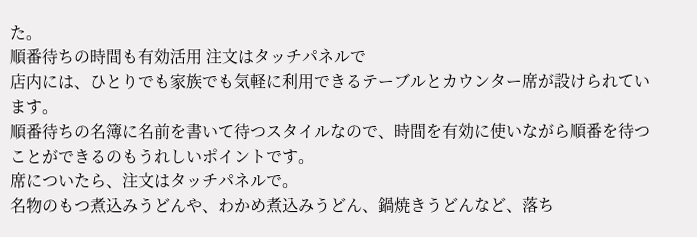た。
順番待ちの時間も有効活用 注文はタッチパネルで
店内には、ひとりでも家族でも気軽に利用できるテーブルとカウンター席が設けられています。
順番待ちの名簿に名前を書いて待つスタイルなので、時間を有効に使いながら順番を待つことができるのもうれしいポイントです。
席についたら、注文はタッチパネルで。
名物のもつ煮込みうどんや、わかめ煮込みうどん、鍋焼きうどんなど、落ち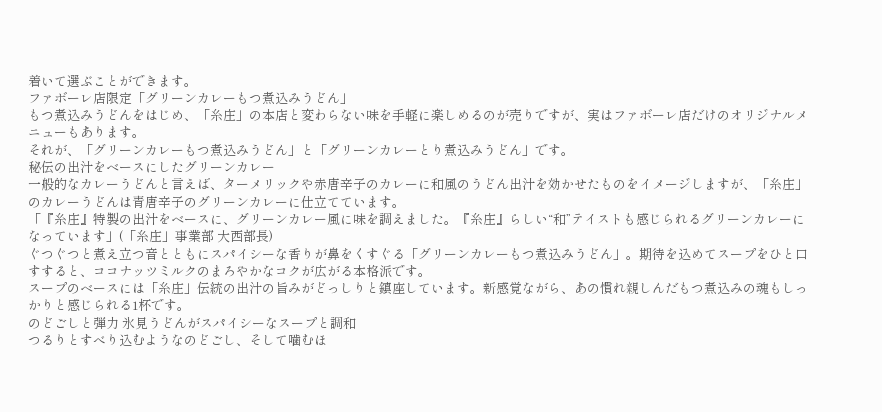着いて選ぶことができます。
ファボーレ店限定「グリーンカレーもつ煮込みうどん」
もつ煮込みうどんをはじめ、「糸庄」の本店と変わらない味を手軽に楽しめるのが売りですが、実はファボーレ店だけのオリジナルメニューもあります。
それが、「グリーンカレーもつ煮込みうどん」と「グリーンカレーとり煮込みうどん」です。
秘伝の出汁をベースにしたグリーンカレー
一般的なカレーうどんと言えば、ターメリックや赤唐辛子のカレーに和風のうどん出汁を効かせたものをイメージしますが、「糸庄」のカレーうどんは青唐辛子のグリーンカレーに仕立てています。
「『糸庄』特製の出汁をベースに、グリーンカレー風に味を調えました。『糸庄』らしい“和”テイストも感じられるグリーンカレーになっています」(「糸庄」事業部 大西部長)
ぐつぐつと煮え立つ音とともにスパイシーな香りが鼻をくすぐる「グリーンカレーもつ煮込みうどん」。期待を込めてスープをひと口すすると、ココナッツミルクのまろやかなコクが広がる本格派です。
スープのベースには「糸庄」伝統の出汁の旨みがどっしりと鎮座しています。新感覚ながら、あの慣れ親しんだもつ煮込みの魂もしっかりと感じられる1杯です。
のどごしと弾力 氷見うどんがスパイシーなスープと調和
つるりとすべり込むようなのどごし、そして噛むほ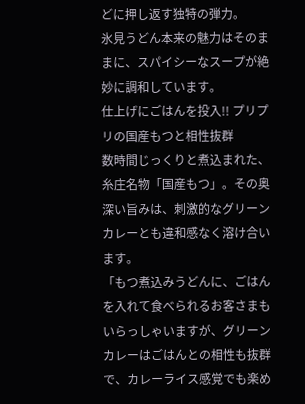どに押し返す独特の弾力。
氷見うどん本来の魅力はそのままに、スパイシーなスープが絶妙に調和しています。
仕上げにごはんを投入!! プリプリの国産もつと相性抜群
数時間じっくりと煮込まれた、糸庄名物「国産もつ」。その奥深い旨みは、刺激的なグリーンカレーとも違和感なく溶け合います。
「もつ煮込みうどんに、ごはんを入れて食べられるお客さまもいらっしゃいますが、グリーンカレーはごはんとの相性も抜群で、カレーライス感覚でも楽め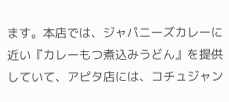ます。本店では、ジャパニーズカレーに近い『カレーもつ煮込みうどん』を提供していて、アピタ店には、コチュジャン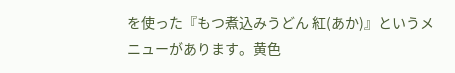を使った『もつ煮込みうどん 紅(あか)』というメニューがあります。黄色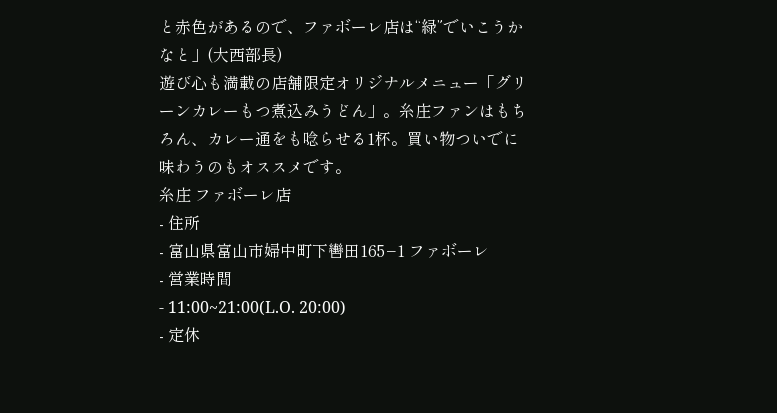と赤色があるので、ファボーレ店は“緑”でいこうかなと」(大西部長)
遊び心も満載の店舗限定オリジナルメニュー「グリーンカレーもつ煮込みうどん」。糸庄ファンはもちろん、カレー通をも唸らせる1杯。買い物ついでに味わうのもオススメです。
糸庄 ファボーレ店
- 住所
- 富山県富山市婦中町下轡田165−1 ファボーレ
- 営業時間
- 11:00~21:00(L.O. 20:00)
- 定休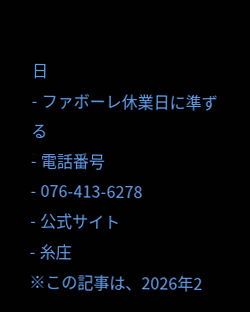日
- ファボーレ休業日に準ずる
- 電話番号
- 076-413-6278
- 公式サイト
- 糸庄
※この記事は、2026年2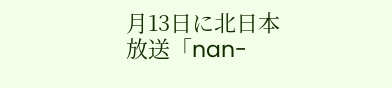月13日に北日本放送「nan-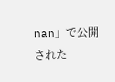nan」で公開された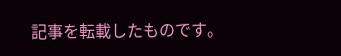記事を転載したものです。